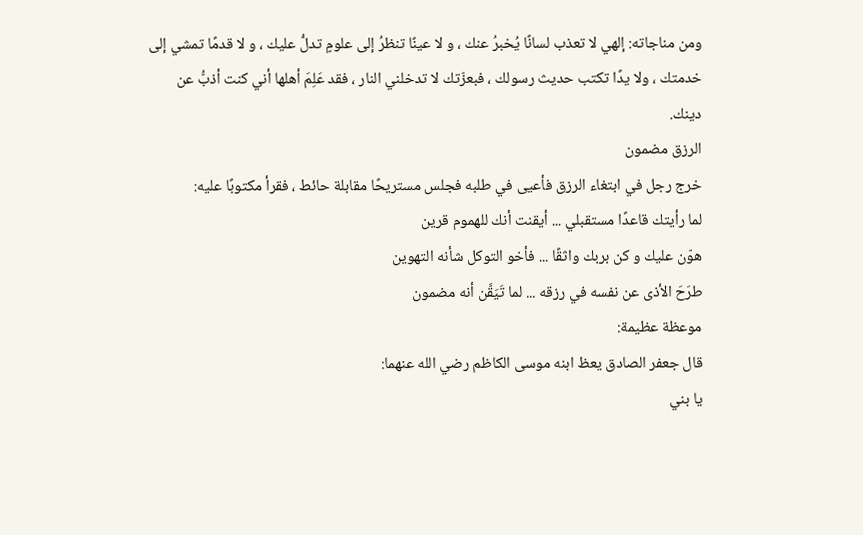ومن مناجاته: إلهي لا تعذب لسانًا يُخبرُ عنك ، و لا عينًا تنظرُ إلى علومٍ تدلُّ عليك ، و لا قدمًا تمشي إلى خدمتك ، ولا يدًا تكتب حديث رسولك ، فبعزّتك لا تدخلني النار ، فقد عَلِمَ أهلها أني كنت أذبُّ عن دينك.
الرزق مضمون
خرج رجل في ابتغاء الرزق فأعيى في طلبه فجلس مستريحًا مقابلة حائط ، فقرأ مكتوبًا عليه:
لما رأيتك قاعدًا مستقبلي ... أيقنت أنك للهموم قرين
هوّن عليك و كن بربك واثقًا ... فأخو التوكل شأنه التهوين
طرَحَ الأذى عن نفسه في رزقه ... لما تَيَقَّن أنه مضمون
موعظة عظيمة:
قال جعفر الصادق يعظ ابنه موسى الكاظم رضي الله عنهما:
يا بني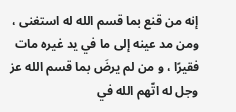إنه من قنع بما قسم الله له استغنى ، ومن مد عينه إلى ما في يد غيره مات فقيرًا ، و من لم يرضَ بما قسم الله عز وجل له اتّهم الله في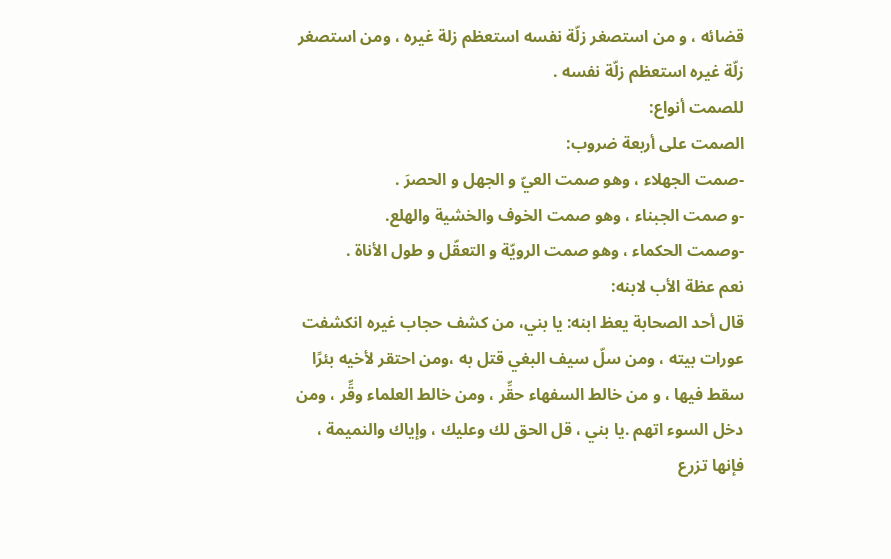قضائه ، و من استصغر زلّة نفسه استعظم زلة غيره ، ومن استصغر زلّة غيره استعظم زلّة نفسه .
للصمت أنواع:
الصمت على أربعة ضروب:
-صمت الجهلاء ، وهو صمت العيّ و الجهل و الحصرَ .
-و صمت الجبناء ، وهو صمت الخوف والخشية والهلع.
-وصمت الحكماء ، وهو صمت الرويّة و التعقّل و طول الأناة .
نعم عظة الأب لابنه:
قال أحد الصحابة يعظ ابنه: يا بني، من كشف حجاب غيره انكشفت عورات بيته ، ومن سلّ سيف البغي قتل به ،ومن احتقر لأخيه بئرًا سقط فيها ، و من خالط السفهاء حقِّر ، ومن خالط العلماء وقِّر ، ومن دخل السوء اتهم .يا بني ، قل الحق لك وعليك ، وإياك والنميمة ، فإنها تزرع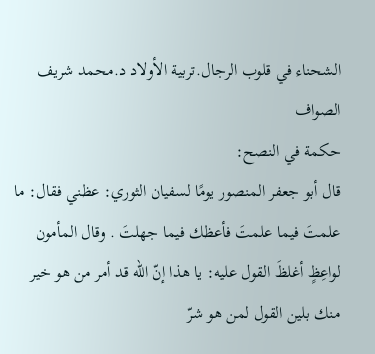الشحناء في قلوب الرجال.تربية الأولاد د.محمد شريف الصواف
حكمة في النصح:
قال أبو جعفر المنصور يومًا لسفيان الثوري: عظني فقال: ما علمتَ فيما علمتَ فأعظك فيما جهلتَ . وقال المأمون لواعِظٍ أغلظَ القول عليه: يا هذا إنّ الله قد أمر من هو خير منك بلين القول لمن هو شرّ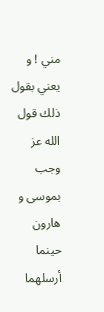مني ! و يعني بقول ذلك قول الله عز وجب بموسى و هارون حينما أرسلهما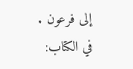إلى فرعون .
في الكتاب: